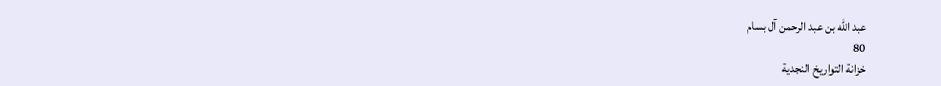عبد الله بن عبد الرحمن آل بسام
80
خزانة التواريخ النجدية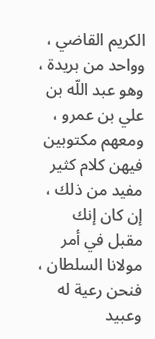الكريم القاضي ، وواحد من بريدة ، وهو عبد اللّه بن علي بن عمرو ، ومعهم مكتوبين فيهن كلام كثير مفيد من ذلك ، إن كان إنك مقبل في أمر مولانا السلطان ، فنحن رعية له وعبيد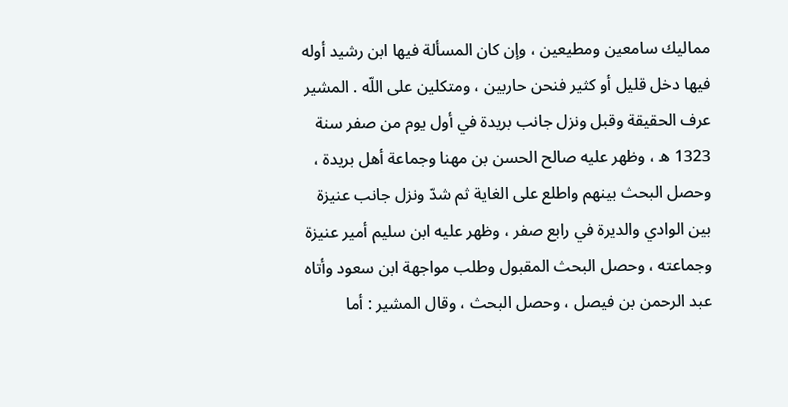مماليك سامعين ومطيعين ، وإن كان المسألة فيها ابن رشيد أوله فيها دخل قليل أو كثير فنحن حاربين ، ومتكلين على اللّه . المشير عرف الحقيقة وقبل ونزل جانب بريدة في أول يوم من صفر سنة 1323 ه ، وظهر عليه صالح الحسن بن مهنا وجماعة أهل بريدة ، وحصل البحث بينهم واطلع على الغاية ثم شدّ ونزل جانب عنيزة بين الوادي والديرة في رابع صفر ، وظهر عليه ابن سليم أمير عنيزة وجماعته ، وحصل البحث المقبول وطلب مواجهة ابن سعود وأتاه عبد الرحمن بن فيصل ، وحصل البحث ، وقال المشير : أما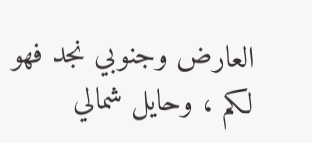العارض وجنوبي نجد فهو لكم ، وحايل شمالي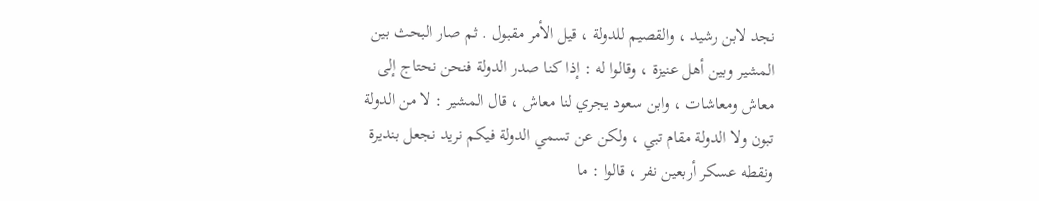نجد لابن رشيد ، والقصيم للدولة ، قيل الأمر مقبول . ثم صار البحث بين المشير وبين أهل عنيزة ، وقالوا له : إذا كنا صدر الدولة فنحن نحتاج إلى معاش ومعاشات ، وابن سعود يجري لنا معاش ، قال المشير : لا من الدولة تبون ولا الدولة مقام تبي ، ولكن عن تسمي الدولة فيكم نريد نجعل بنديرة ونقطه عسكر أربعين نفر ، قالوا : ما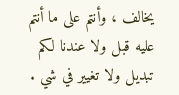يخالف ، وأنتم على ما أنتم عليه قبل ولا عندنا لكم تبديل ولا تغيير في شي .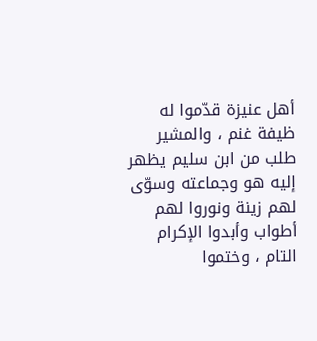أهل عنيزة قدّموا له ظيفة غنم ، والمشير طلب من ابن سليم يظهر إليه هو وجماعته وسوّى لهم زينة ونوروا لهم أطواب وأبدوا الإكرام التام ، وختموا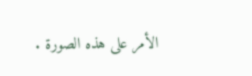الأمر على هذه الصورة .